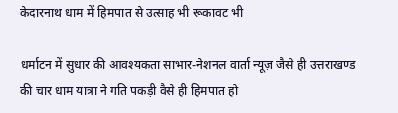केदारनाथ धाम में हिमपात से उत्साह भी रूकावट भी

धर्माटन में सुधार की आवश्यकता साभार-नेशनल वार्ता न्यूज़ जैसे ही उत्तराखण्ड की चार धाम यात्रा ने गति पकड़ी वैसे ही हिमपात हो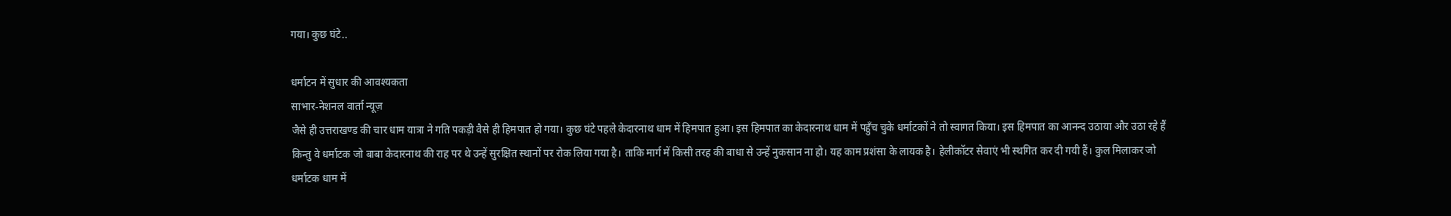गया। कुछ घंटे..

धर्माटन में सुधार की आवश्यकता
साभार-नेशनल वार्ता न्यूज़
जैसे ही उत्तराखण्ड की चार धाम यात्रा ने गति पकड़ी वैसे ही हिमपात हो गया। कुछ घंटे पहले केदारनाथ धाम में हिमपात हुआ। इस हिमपात का केदारनाथ धाम में पहुँच चुके धर्माटकों ने तो स्वागत किया। इस हिमपात का आनन्द उठाया और उठा रहे हैं किन्तु वे धर्माटक जो बाबा केदारनाथ की राह पर थे उन्हें सुरक्षित स्थानों पर रोक लिया गया है। ताकि मार्ग में किसी तरह की बाधा से उन्हें नुकसान ना हो। यह काम प्रशंसा के लायक है। हेलीकॉटर सेवाएं भी स्थगित कर दी गयी हैं। कुल मिलाकर जो धर्माटक धाम में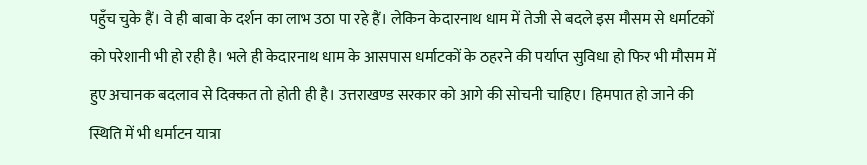पहुँच चुके हैं। वे ही बाबा के दर्शन का लाभ उठा पा रहे हैं। लेकिन केदारनाथ धाम में तेजी से बदले इस मौसम से धर्माटकों को परेशानी भी हो रही है। भले ही केदारनाथ धाम के आसपास धर्माटकों के ठहरने की पर्याप्त सुविधा हो फिर भी मौसम में हुए अचानक बदलाव से दिक्कत तो होती ही है। उत्तराखण्ड सरकार को आगे की सोचनी चाहिए। हिमपात हो जाने की स्थिति में भी धर्माटन यात्रा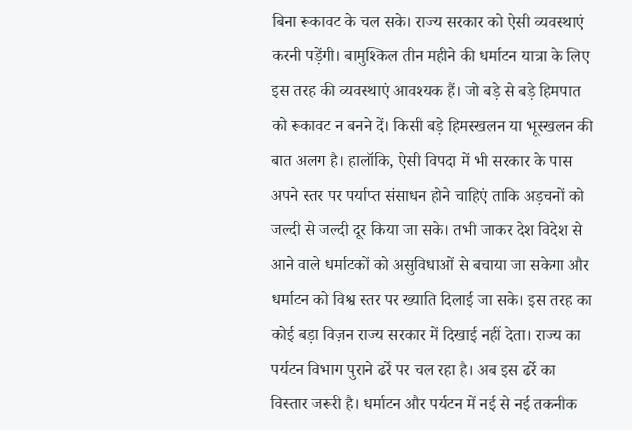बिना रूकावट के चल सके। राज्य सरकार को ऐसी व्यवस्थाएं करनी पड़ेंगी। बामुश्किल तीन महीने की धर्माटन यात्रा के लिए इस तरह की व्यवस्थाएं आवश्यक हैं। जो बड़े से बड़े हिमपात को रूकावट न बनने दें। किसी बड़े हिमस्खलन या भूस्खलन की बात अलग है। हालॉकि, ऐसी विपदा में भी सरकार के पास अपने स्तर पर पर्याप्त संसाधन होने चाहिएं ताकि अड़चनों को जल्दी से जल्दी दूर किया जा सके। तभी जाकर देश विदेश से आने वाले धर्माटकों को असुविधाओं से बचाया जा सकेगा और धर्माटन को विश्व स्तर पर ख्याति दिलाई जा सके। इस तरह का कोई बड़ा विज़न राज्य सरकार में दिखाई नहीं देता। राज्य का पर्यटन विभाग पुराने ढर्रे पर चल रहा है। अब इस ढर्रे का विस्तार जरूरी है। धर्माटन और पर्यटन में नई से नई तकनीक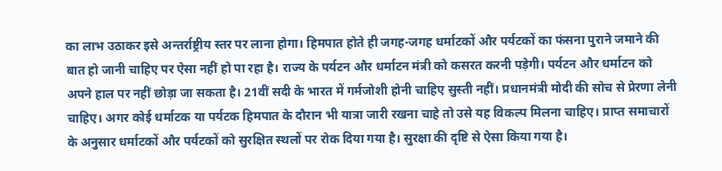का लाभ उठाकर इसे अन्तर्राष्ट्रीय स्तर पर लाना होगा। हिमपात होते ही जगह-जगह धर्माटकों और पर्यटकों का फंसना पुराने जमाने की बात हो जानी चाहिए पर ऐसा नहीं हो पा रहा है। राज्य के पर्यटन और धर्माटन मंत्री को कसरत करनी पड़ेगी। पर्यटन और धर्माटन को अपने हाल पर नहीं छोड़ा जा सकता है। 21वीं सदी के भारत में गर्मजोशी होनी चाहिए सुस्ती नहीं। प्रधानमंत्री मोदी की सोच से प्रेरणा लेनी चाहिए। अगर कोई धर्माटक या पर्यटक हिमपात के दौरान भी यात्रा जारी रखना चाहे तो उसे यह विकल्प मिलना चाहिए। प्राप्त समाचारों के अनुसार धर्माटकों और पर्यटकों को सुरक्षित स्थलों पर रोक दिया गया है। सुरक्षा की दृष्टि से ऐसा किया गया है।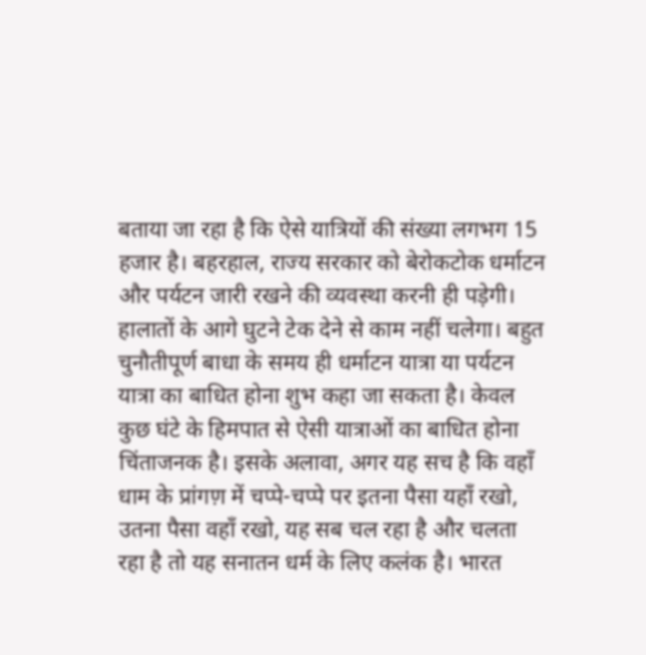बताया जा रहा है कि ऐसे यात्रियों की संख्या लगभग 15 हजार है। बहरहाल, राज्य सरकार को बेरोकटोक धर्माटन और पर्यटन जारी रखने की व्यवस्था करनी ही पड़ेगी। हालातों के आगे घुटने टेक देने से काम नहीं चलेगा। बहुत चुनौतीपूर्ण बाधा के समय ही धर्माटन यात्रा या पर्यटन यात्रा का बाधित होना शुभ कहा जा सकता है। केवल कुछ घंटे के हिमपात से ऐसी यात्राओं का बाधित होना चिंताजनक है। इसके अलावा, अगर यह सच है कि वहाँ धाम के प्रांगण़ में चप्पे-चप्पे पर इतना पैसा यहाँ रखो, उतना पैसा वहाँ रखो, यह सब चल रहा है और चलता रहा है तो यह सनातन धर्म के लिए कलंक है। भारत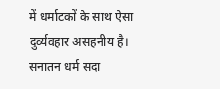में धर्माटकों के साथ ऐसा दुर्व्यवहार असहनीय है। सनातन धर्म सदा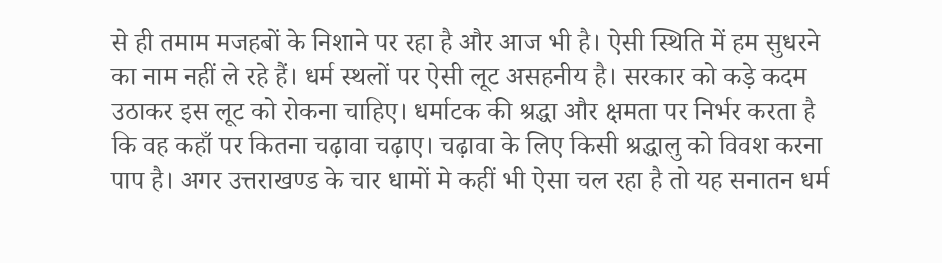से ही तमाम मजहबों के निशाने पर रहा है और आज भी है। ऐसी स्थिति में हम सुधरने का नाम नहीं ले रहे हैं। धर्म स्थलों पर ऐसी लूट असहनीय है। सरकार को कड़े कदम उठाकर इस लूट को रोकना चाहिए। धर्माटक की श्रद्धा और क्षमता पर निर्भर करता है कि वह कहाँ पर कितना चढ़ावा चढ़ाए। चढ़ावा के लिए किसी श्रद्धालु को विवश करना पाप है। अगर उत्तराखण्ड के चार धामों मे कहीं भी ऐसा चल रहा है तो यह सनातन धर्म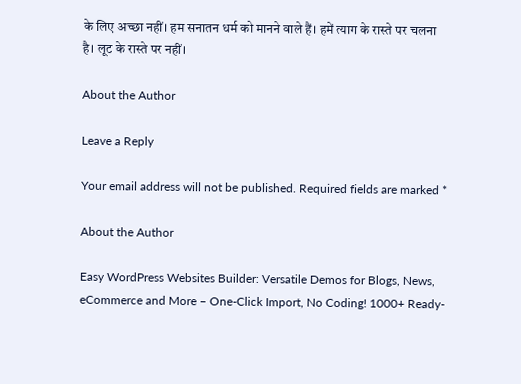के लिए अच्छा नहीं। हम सनातन धर्म को मानने वाले हैं। हमें त्याग के रास्ते पर चलना है। लूट के रास्ते पर नहीं।

About the Author

Leave a Reply

Your email address will not be published. Required fields are marked *

About the Author

Easy WordPress Websites Builder: Versatile Demos for Blogs, News, eCommerce and More – One-Click Import, No Coding! 1000+ Ready-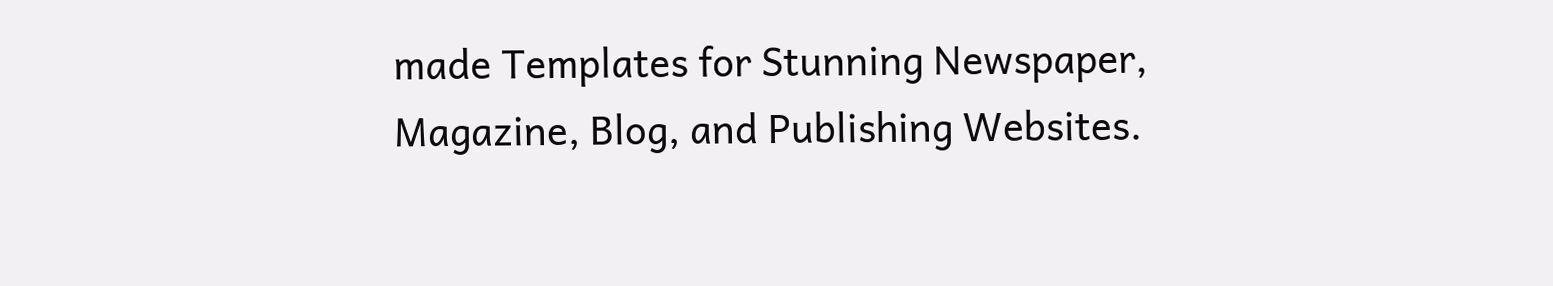made Templates for Stunning Newspaper, Magazine, Blog, and Publishing Websites.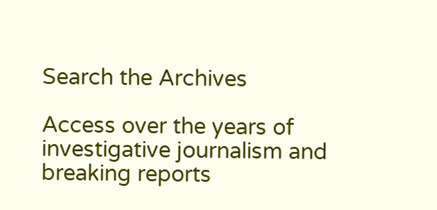Search the Archives

Access over the years of investigative journalism and breaking reports